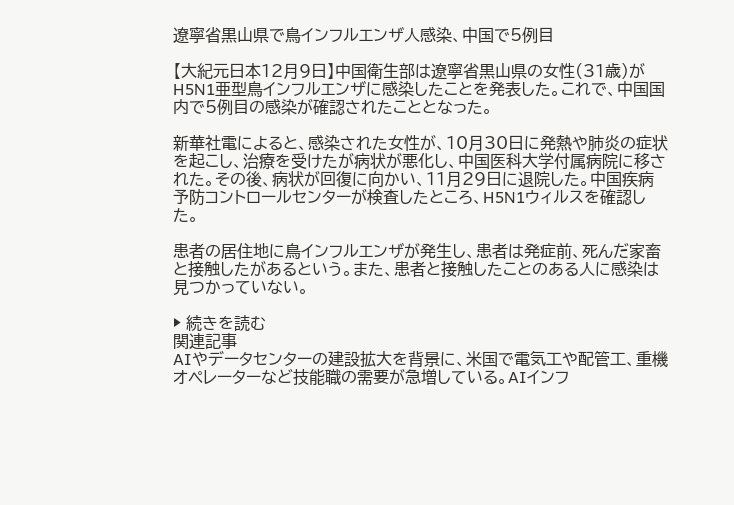遼寧省黒山県で鳥インフルエンザ人感染、中国で5例目

【大紀元日本12月9日】中国衛生部は遼寧省黒山県の女性(31歳)がH5N1亜型鳥インフルエンザに感染したことを発表した。これで、中国国内で5例目の感染が確認されたこととなった。

新華社電によると、感染された女性が、10月30日に発熱や肺炎の症状を起こし、治療を受けたが病状が悪化し、中国医科大学付属病院に移された。その後、病状が回復に向かい、11月29日に退院した。中国疾病予防コントロールセンターが検査したところ、H5N1ウィルスを確認した。

患者の居住地に鳥インフルエンザが発生し、患者は発症前、死んだ家畜と接触したがあるという。また、患者と接触したことのある人に感染は見つかっていない。

▶ 続きを読む
関連記事
AIやデータセンターの建設拡大を背景に、米国で電気工や配管工、重機オペレーターなど技能職の需要が急増している。AIインフ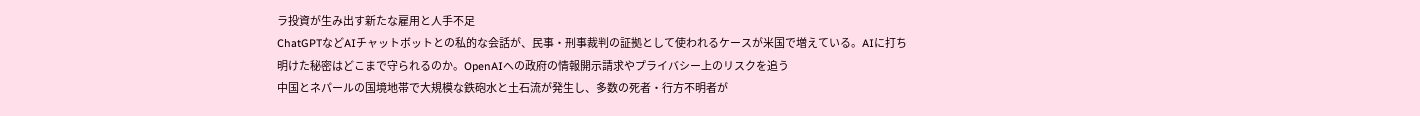ラ投資が生み出す新たな雇用と人手不足
ChatGPTなどAIチャットボットとの私的な会話が、民事・刑事裁判の証拠として使われるケースが米国で増えている。AIに打ち明けた秘密はどこまで守られるのか。OpenAIへの政府の情報開示請求やプライバシー上のリスクを追う
中国とネパールの国境地帯で大規模な鉄砲水と土石流が発生し、多数の死者・行方不明者が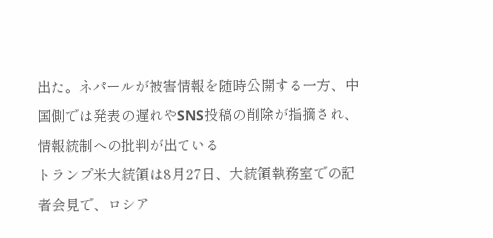出た。ネパールが被害情報を随時公開する一方、中国側では発表の遅れやSNS投稿の削除が指摘され、情報統制への批判が出ている
トランプ米大統領は8月27日、大統領執務室での記者会見で、ロシア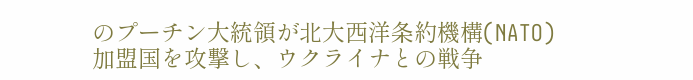のプーチン大統領が北大西洋条約機構(NATO)加盟国を攻撃し、ウクライナとの戦争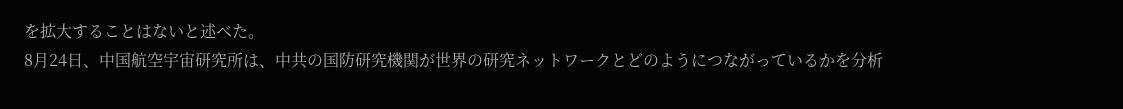を拡大することはないと述べた。
8月24日、中国航空宇宙研究所は、中共の国防研究機関が世界の研究ネットワークとどのようにつながっているかを分析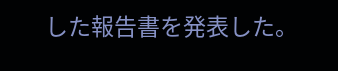した報告書を発表した。